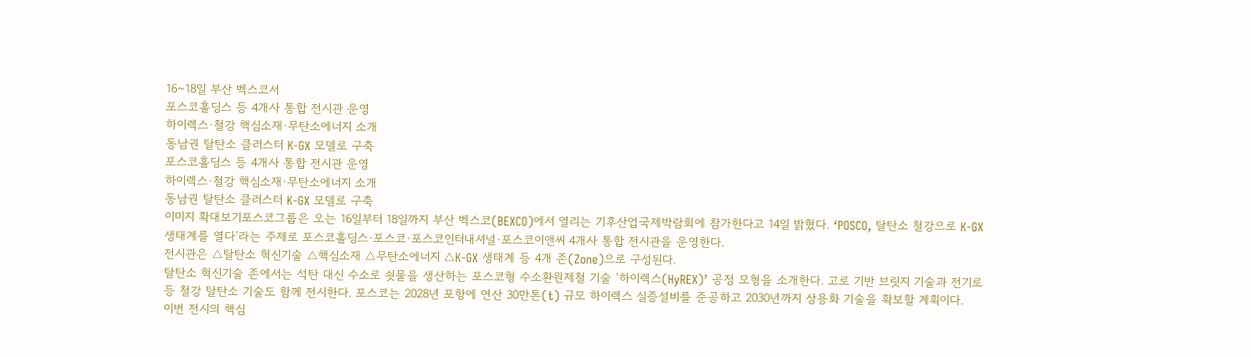16~18일 부산 벡스코서
포스코홀딩스 등 4개사 통합 전시관 운영
하이렉스·철강 핵심소재·무탄소에너지 소개
동남권 탈탄소 클러스터 K-GX 모델로 구축
포스코홀딩스 등 4개사 통합 전시관 운영
하이렉스·철강 핵심소재·무탄소에너지 소개
동남권 탈탄소 클러스터 K-GX 모델로 구축
이미지 확대보기포스코그룹은 오는 16일부터 18일까지 부산 벡스코(BEXCO)에서 열리는 기후산업국제박람회에 참가한다고 14일 밝혔다. ‘POSCO, 탈탄소 철강으로 K-GX 생태계를 열다’라는 주제로 포스코홀딩스·포스코·포스코인터내셔널·포스코이앤씨 4개사 통합 전시관을 운영한다.
전시관은 △탈탄소 혁신기술 △핵심소재 △무탄소에너지 △K-GX 생태계 등 4개 존(Zone)으로 구성된다.
탈탄소 혁신기술 존에서는 석탄 대신 수소로 쇳물을 생산하는 포스코형 수소환원제철 기술 ‘하이렉스(HyREX)’ 공정 모형을 소개한다. 고로 기반 브릿지 기술과 전기로 등 철강 탈탄소 기술도 함께 전시한다. 포스코는 2028년 포항에 연산 30만톤(t) 규모 하이렉스 실증설비를 준공하고 2030년까지 상용화 기술을 확보할 계획이다.
이번 전시의 핵심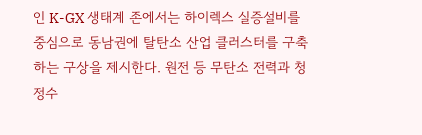인 K-GX 생태계 존에서는 하이렉스 실증설비를 중심으로 동남권에 탈탄소 산업 클러스터를 구축하는 구상을 제시한다. 원전 등 무탄소 전력과 청정수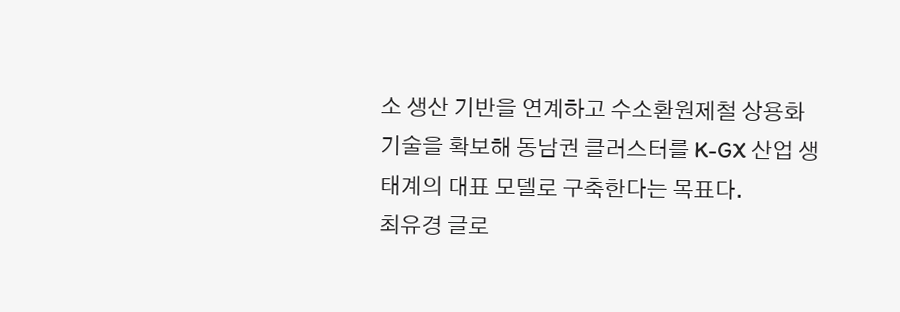소 생산 기반을 연계하고 수소환원제철 상용화 기술을 확보해 동남권 클러스터를 K-GX 산업 생태계의 대표 모델로 구축한다는 목표다.
최유경 글로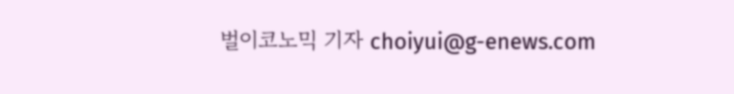벌이코노믹 기자 choiyui@g-enews.com